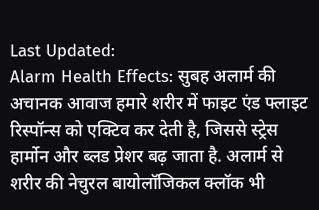Last Updated:
Alarm Health Effects: सुबह अलार्म की अचानक आवाज हमारे शरीर में फाइट एंड फ्लाइट रिस्पॉन्स को एक्टिव कर देती है, जिससे स्ट्रेस हार्मोन और ब्लड प्रेशर बढ़ जाता है. अलार्म से शरीर की नेचुरल बायोलॉजिकल क्लॉक भी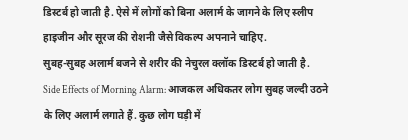डिस्टर्ब हो जाती है. ऐसे में लोगों को बिना अलार्म के जागने के लिए स्लीप हाइजीन और सूरज की रोशनी जैसे विकल्प अपनाने चाहिए.
सुबह-सुबह अलार्म बजने से शरीर की नेचुरल क्लॉक डिस्टर्ब हो जाती है.
Side Effects of Morning Alarm: आजकल अधिकतर लोग सुबह जल्दी उठने के लिए अलार्म लगाते हैं. कुछ लोग घड़ी में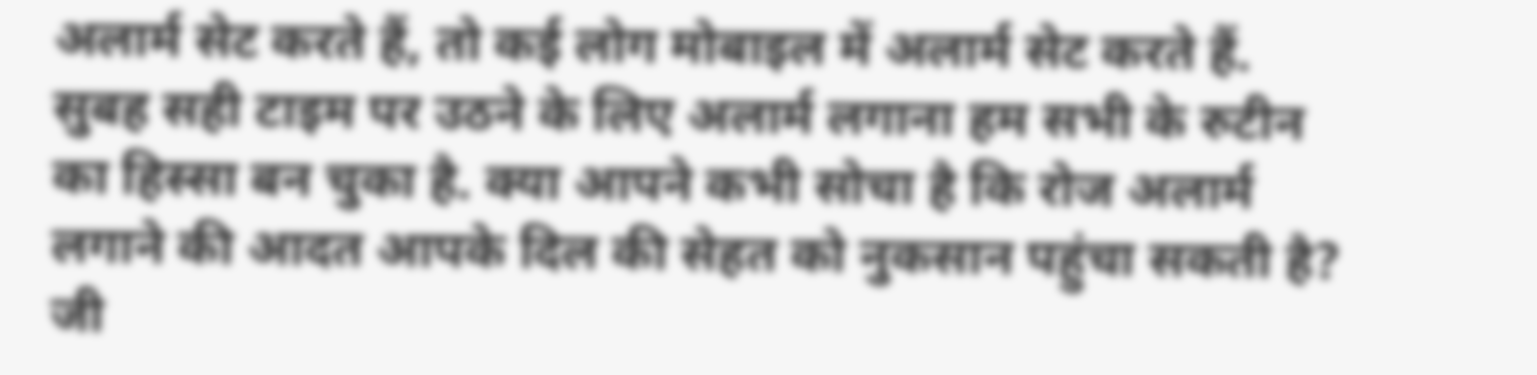अलार्म सेट करते हैं, तो कई लोग मोबाइल में अलार्म सेट करते हैं. सुबह सही टाइम पर उठने के लिए अलार्म लगाना हम सभी के रुटीन का हिस्सा बन चुका है. क्या आपने कभी सोचा है कि रोज अलार्म लगाने की आदत आपके दिल की सेहत को नुकसान पहुंचा सकती है? जी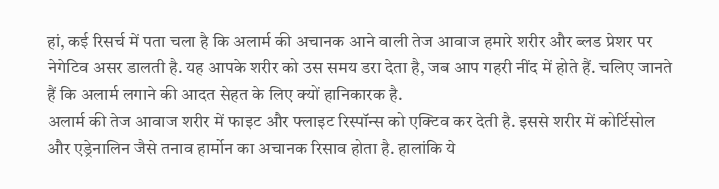हां, कई रिसर्च में पता चला है कि अलार्म की अचानक आने वाली तेज आवाज हमारे शरीर और ब्लड प्रेशर पर नेगेटिव असर डालती है. यह आपके शरीर को उस समय डरा देता है, जब आप गहरी नींद में होते हैं. चलिए जानते हैं कि अलार्म लगाने की आदत सेहत के लिए क्यों हानिकारक है.
अलार्म की तेज आवाज शरीर में फाइट और फ्लाइट रिस्पॉन्स को एक्टिव कर देती है. इससे शरीर में कोर्टिसोल और एड्रेनालिन जैसे तनाव हार्मोन का अचानक रिसाव होता है. हालांकि ये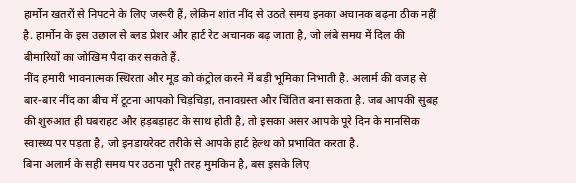हार्मोन खतरों से निपटने के लिए जरूरी हैं, लेकिन शांत नींद से उठते समय इनका अचानक बढ़ना ठीक नहीं है. हार्मोन के इस उछाल से ब्लड प्रेशर और हार्ट रेट अचानक बढ़ जाता है, जो लंबे समय में दिल की बीमारियों का जोखिम पैदा कर सकते हैं.
नींद हमारी भावनात्मक स्थिरता और मूड को कंट्रोल करने में बड़ी भूमिका निभाती है. अलार्म की वजह से बार-बार नींद का बीच में टूटना आपको चिड़चिड़ा, तनावग्रस्त और चिंतित बना सकता है. जब आपकी सुबह की शुरुआत ही घबराहट और हड़बड़ाहट के साथ होती है, तो इसका असर आपके पूरे दिन के मानसिक स्वास्थ्य पर पड़ता है, जो इनडायरेक्ट तरीके से आपके हार्ट हेल्थ को प्रभावित करता है.
बिना अलार्म के सही समय पर उठना पूरी तरह मुमकिन है, बस इसके लिए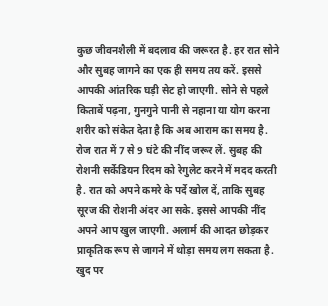कुछ जीवनशैली में बदलाव की जरूरत है. हर रात सोने और सुबह जागने का एक ही समय तय करें. इससे आपकी आंतरिक घड़ी सेट हो जाएगी. सोने से पहले किताबें पढ़ना, गुनगुने पानी से नहाना या योग करना शरीर को संकेत देता है कि अब आराम का समय है. रोज रात में 7 से 9 घंटे की नींद जरूर लें. सुबह की रोशनी सर्केडियन रिदम को रेगुलेट करने में मदद करती है. रात को अपने कमरे के पर्दे खोल दें, ताकि सुबह सूरज की रोशनी अंदर आ सके. इससे आपकी नींद अपने आप खुल जाएगी. अलार्म की आदत छोड़कर प्राकृतिक रूप से जागने में थोड़ा समय लग सकता है. खुद पर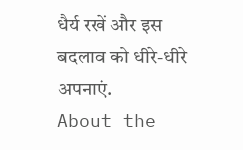धैर्य रखें और इस बदलाव को धीरे-धीरे अपनाएं.
About the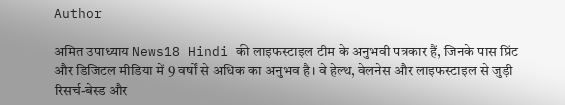Author

अमित उपाध्याय News18 Hindi की लाइफस्टाइल टीम के अनुभवी पत्रकार हैं, जिनके पास प्रिंट और डिजिटल मीडिया में 9 वर्षों से अधिक का अनुभव है। वे हेल्थ, वेलनेस और लाइफस्टाइल से जुड़ी रिसर्च-बेस्ड और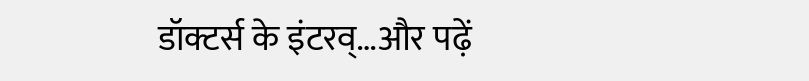डॉक्टर्स के इंटरव्…और पढ़ें